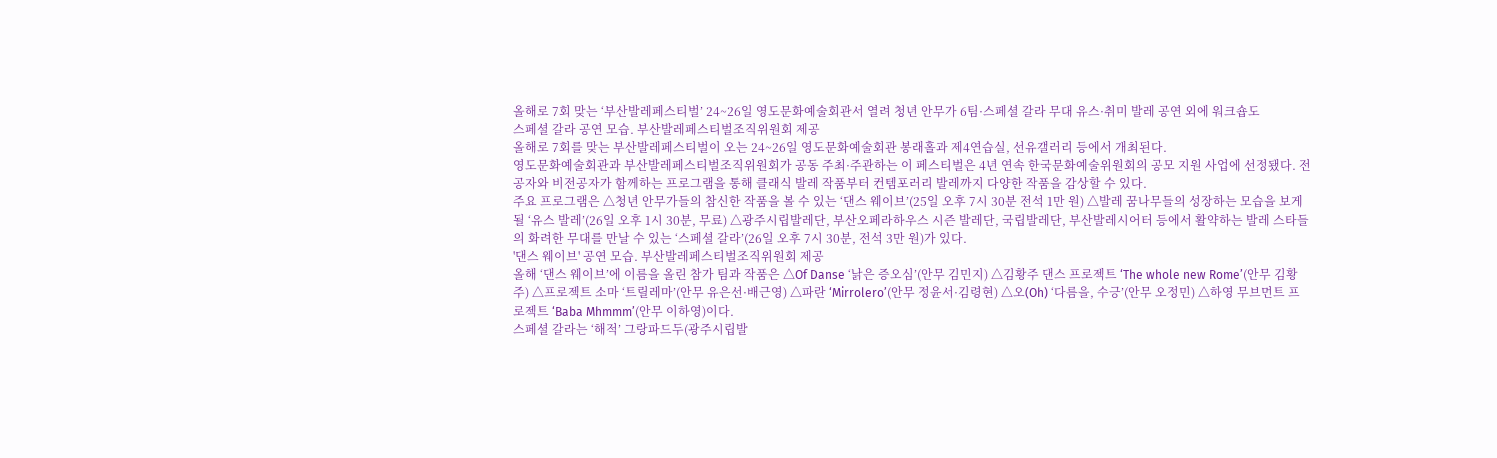올해로 7회 맞는 ‘부산발레페스티벌’ 24~26일 영도문화예술회관서 열려 청년 안무가 6팀·스페셜 갈라 무대 유스·취미 발레 공연 외에 워크숍도
스페셜 갈라 공연 모습. 부산발레페스티벌조직위원회 제공
올해로 7회를 맞는 부산발레페스티벌이 오는 24~26일 영도문화예술회관 봉래홀과 제4연습실, 선유갤러리 등에서 개최된다.
영도문화예술회관과 부산발레페스티벌조직위원회가 공동 주최·주관하는 이 페스티벌은 4년 연속 한국문화예술위원회의 공모 지원 사업에 선정됐다. 전공자와 비전공자가 함께하는 프로그램을 통해 클래식 발레 작품부터 컨템포러리 발레까지 다양한 작품을 감상할 수 있다.
주요 프로그램은 △청년 안무가들의 참신한 작품을 볼 수 있는 ‘댄스 웨이브’(25일 오후 7시 30분 전석 1만 원) △발레 꿈나무들의 성장하는 모습을 보게 될 ‘유스 발레’(26일 오후 1시 30분, 무료) △광주시립발레단, 부산오페라하우스 시즌 발레단, 국립발레단, 부산발레시어터 등에서 활약하는 발레 스타들의 화려한 무대를 만날 수 있는 ‘스페셜 갈라’(26일 오후 7시 30분, 전석 3만 원)가 있다.
'댄스 웨이브' 공연 모습. 부산발레페스티벌조직위원회 제공
올해 ‘댄스 웨이브’에 이름을 올린 참가 팀과 작품은 △Of Danse ‘낡은 증오심’(안무 김민지) △김황주 댄스 프로젝트 ‘The whole new Rome’(안무 김황주) △프로젝트 소마 ‘트릴레마’(안무 유은선·배근영) △파란 ‘Mirrolero’(안무 정윤서·김령현) △오(Oh) ‘다름을, 수긍’(안무 오정민) △하영 무브먼트 프로젝트 ‘Baba Mhmmm’(안무 이하영)이다.
스페셜 갈라는 ‘해적’ 그랑파드두(광주시립발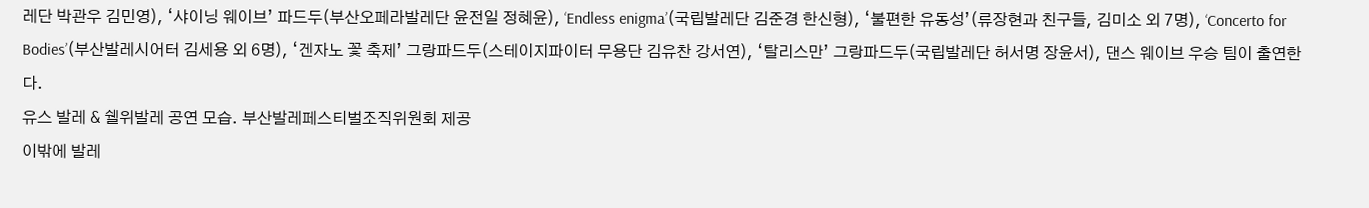레단 박관우 김민영), ‘샤이닝 웨이브’ 파드두(부산오페라발레단 윤전일 정혜윤), ‘Endless enigma’(국립발레단 김준경 한신형), ‘불편한 유동성’(류장현과 친구들, 김미소 외 7명), ‘Concerto for Bodies’(부산발레시어터 김세용 외 6명), ‘겐자노 꽃 축제’ 그랑파드두(스테이지파이터 무용단 김유찬 강서연), ‘탈리스만’ 그랑파드두(국립발레단 허서명 장윤서), 댄스 웨이브 우승 팀이 출연한다.
유스 발레 & 쉘위발레 공연 모습. 부산발레페스티벌조직위원회 제공
이밖에 발레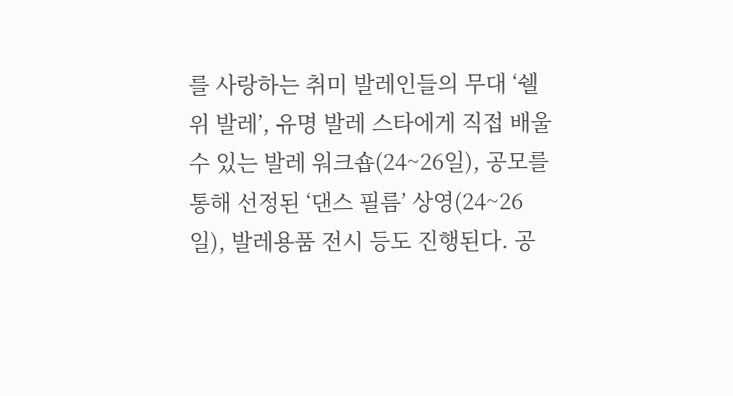를 사랑하는 취미 발레인들의 무대 ‘쉘위 발레’, 유명 발레 스타에게 직접 배울 수 있는 발레 워크숍(24~26일), 공모를 통해 선정된 ‘댄스 필름’ 상영(24~26일), 발레용품 전시 등도 진행된다. 공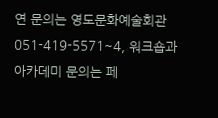연 문의는 영도문화예술회관 051-419-5571~4, 워크숍과 아카데미 문의는 페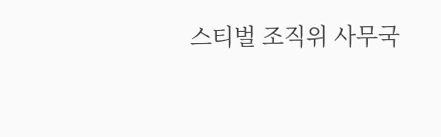스티벌 조직위 사무국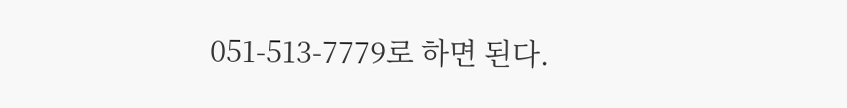051-513-7779로 하면 된다.